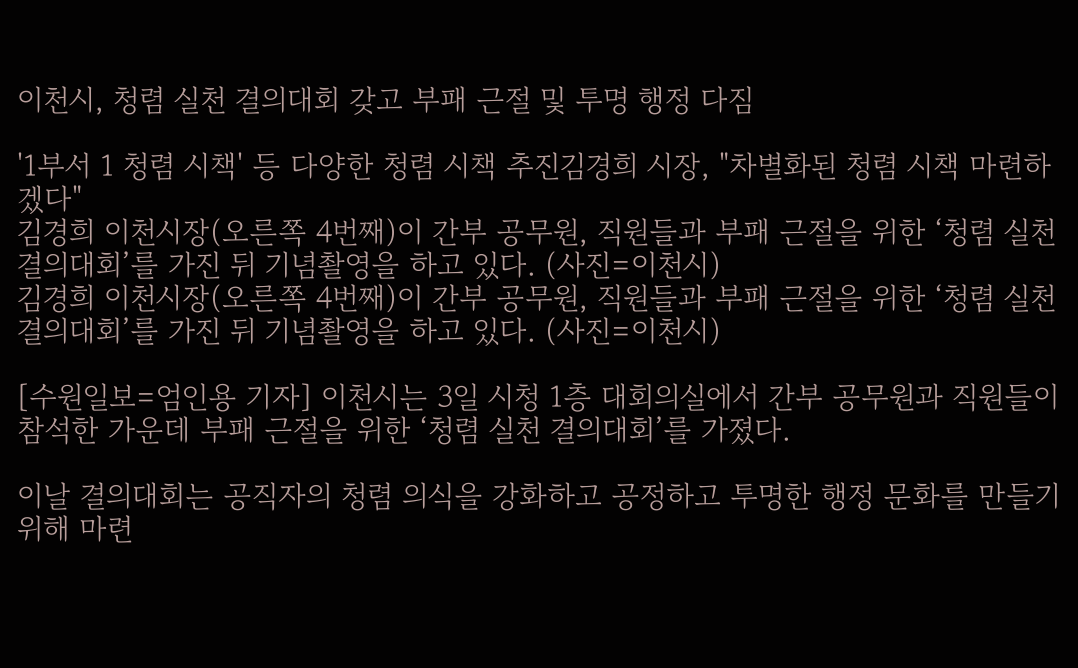이천시, 청렴 실천 결의대회 갖고 부패 근절 및 투명 행정 다짐

'1부서 1 청렴 시책' 등 다양한 청렴 시책 추진김경희 시장, "차별화된 청렴 시책 마련하겠다"
김경희 이천시장(오른쪽 4번째)이 간부 공무원, 직원들과 부패 근절을 위한 ‘청렴 실천 결의대회’를 가진 뒤 기념촬영을 하고 있다. (사진=이천시)
김경희 이천시장(오른쪽 4번째)이 간부 공무원, 직원들과 부패 근절을 위한 ‘청렴 실천 결의대회’를 가진 뒤 기념촬영을 하고 있다. (사진=이천시)

[수원일보=엄인용 기자] 이천시는 3일 시청 1층 대회의실에서 간부 공무원과 직원들이 참석한 가운데 부패 근절을 위한 ‘청렴 실천 결의대회’를 가졌다.

이날 결의대회는 공직자의 청렴 의식을 강화하고 공정하고 투명한 행정 문화를 만들기 위해 마련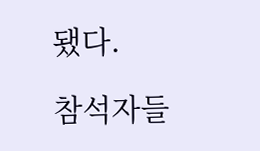됐다.

참석자들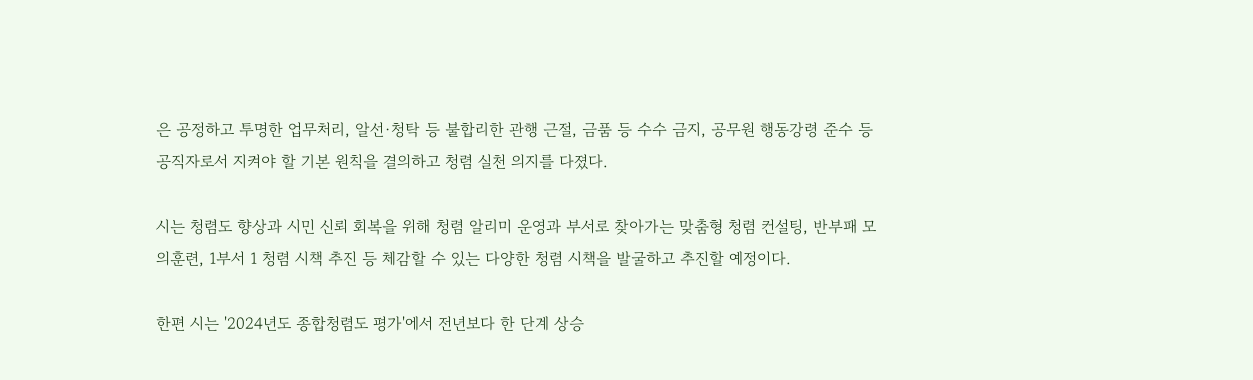은 공정하고 투명한 업무처리, 알선·청탁 등 불합리한 관행 근절, 금품 등 수수 금지, 공무원 행동강령 준수 등 공직자로서 지켜야 할 기본 원칙을 결의하고 청렴 실천 의지를 다졌다.

시는 청렴도 향상과 시민 신뢰 회복을 위해 청렴 알리미 운영과 부서로 찾아가는 맞춤형 청렴 컨설팅, 반부패 모의훈련, 1부서 1 청렴 시책 추진 등 체감할 수 있는 다양한 청렴 시책을 발굴하고 추진할 예정이다.

한편 시는 '2024년도 종합청렴도 평가'에서 전년보다 한 단계 상승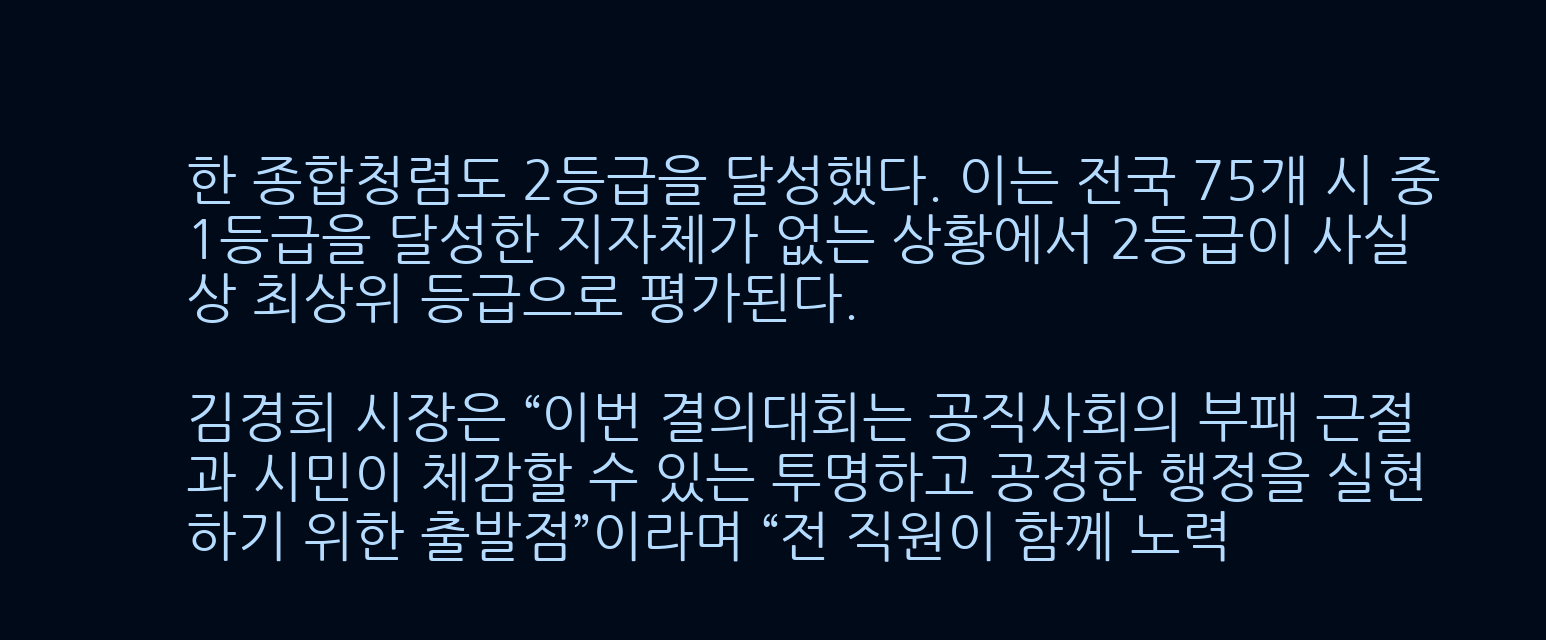한 종합청렴도 2등급을 달성했다. 이는 전국 75개 시 중 1등급을 달성한 지자체가 없는 상황에서 2등급이 사실상 최상위 등급으로 평가된다.

김경희 시장은 “이번 결의대회는 공직사회의 부패 근절과 시민이 체감할 수 있는 투명하고 공정한 행정을 실현하기 위한 출발점”이라며 “전 직원이 함께 노력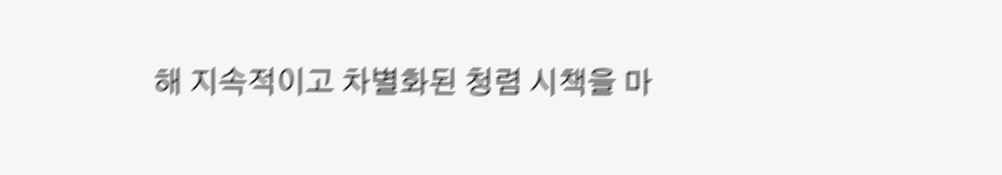해 지속적이고 차별화된 청렴 시책을 마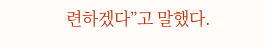련하겠다”고 말했다.